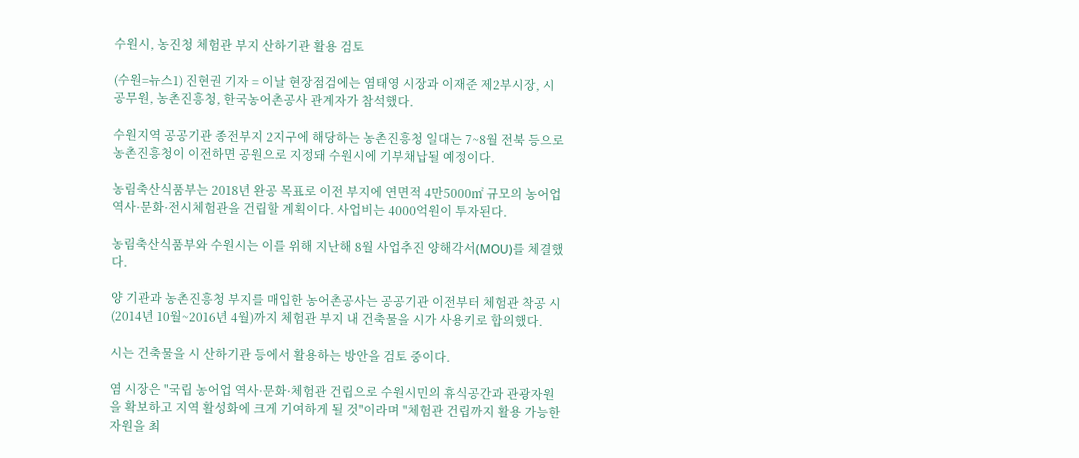수원시, 농진청 체험관 부지 산하기관 활용 검토

(수원=뉴스1) 진현권 기자 = 이날 현장점검에는 염태영 시장과 이재준 제2부시장, 시 공무원, 농촌진흥청, 한국농어촌공사 관계자가 참석했다.

수원지역 공공기관 종전부지 2지구에 해당하는 농촌진흥청 일대는 7~8월 전북 등으로 농촌진흥청이 이전하면 공원으로 지정돼 수원시에 기부채납될 예정이다.

농림축산식품부는 2018년 완공 목표로 이전 부지에 연면적 4만5000㎡ 규모의 농어업 역사·문화·전시체험관을 건립할 계획이다. 사업비는 4000억원이 투자된다.

농림축산식품부와 수원시는 이를 위해 지난해 8월 사업추진 양해각서(MOU)를 체결했다.

양 기관과 농촌진흥청 부지를 매입한 농어촌공사는 공공기관 이전부터 체험관 착공 시(2014년 10월~2016년 4월)까지 체험관 부지 내 건축물을 시가 사용키로 합의했다.

시는 건축물을 시 산하기관 등에서 활용하는 방안을 검토 중이다.

염 시장은 "국립 농어업 역사·문화·체험관 건립으로 수원시민의 휴식공간과 관광자원을 확보하고 지역 활성화에 크게 기여하게 될 것"이라며 "체험관 건립까지 활용 가능한 자원을 최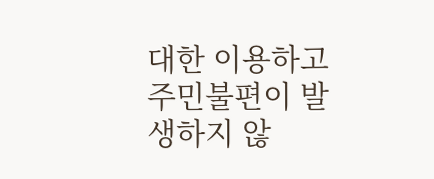대한 이용하고 주민불편이 발생하지 않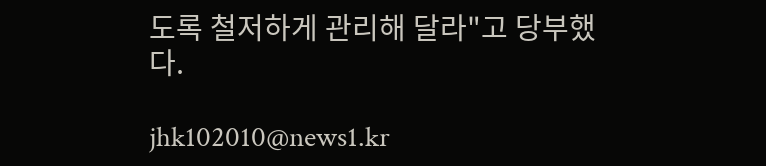도록 철저하게 관리해 달라"고 당부했다.

jhk102010@news1.kr